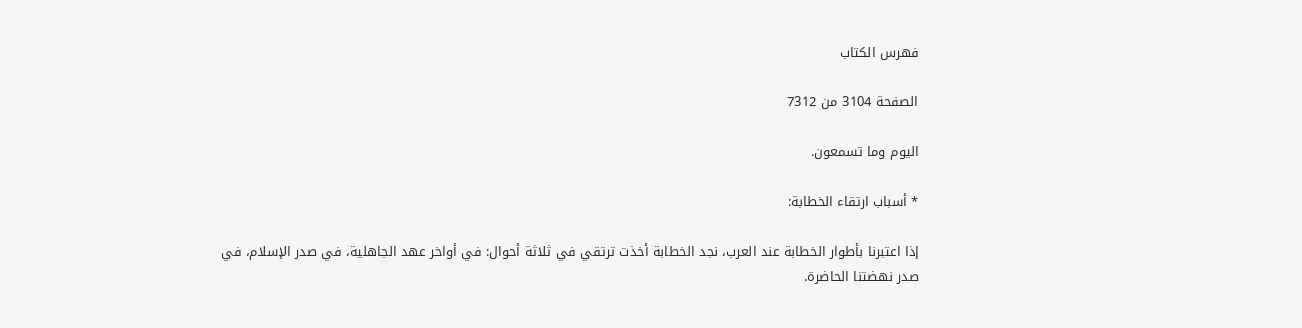فهرس الكتاب

الصفحة 3104 من 7312

اليوم وما تسمعون.

* أسباب ارتقاء الخطابة:

إذا اعتبرنا بأطوار الخطابة عند العرب، نجد الخطابة أخذت ترتقي في ثلاثة أحوال: في أواخر عهد الجاهلية، في صدر الإسلام، في صدر نهضتنا الحاضرة.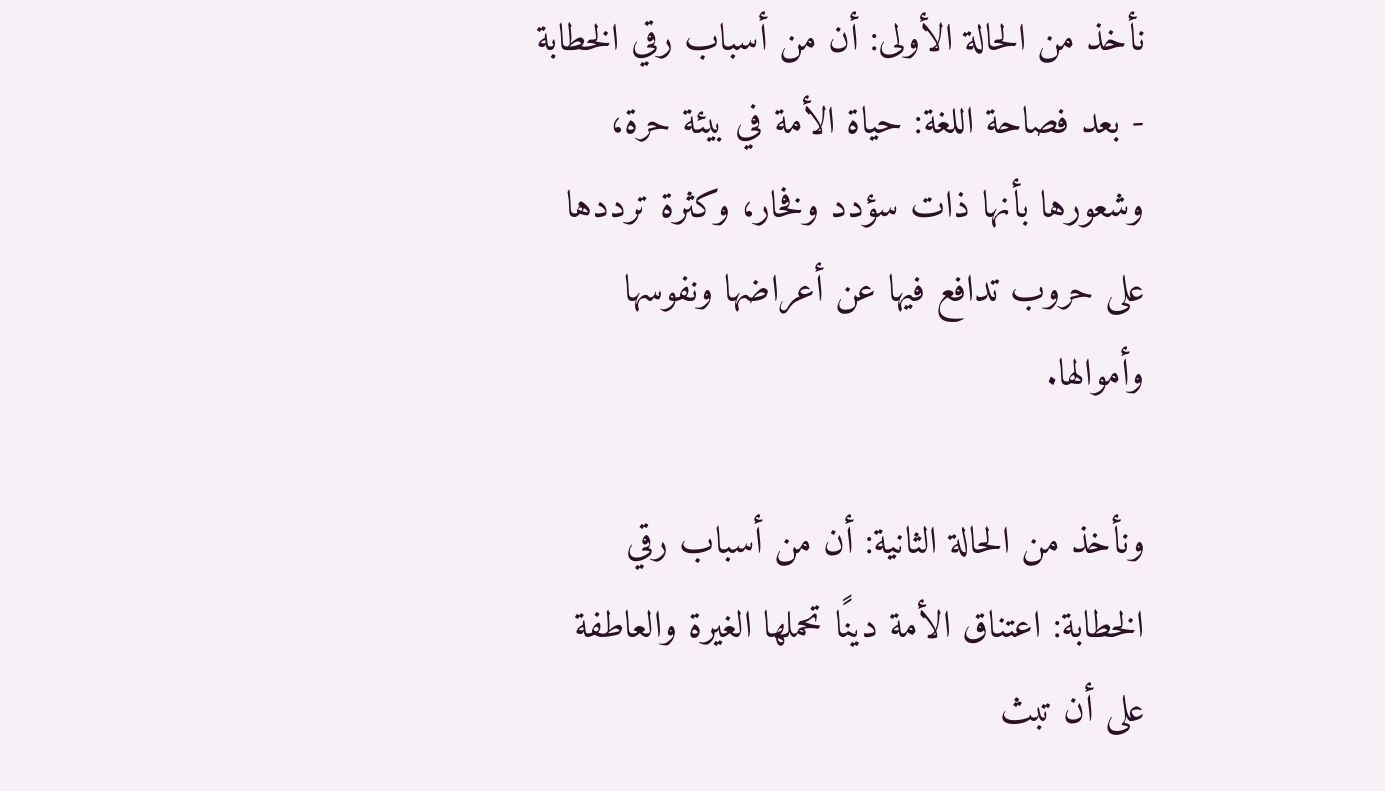نأخذ من الحالة الأولى: أن من أسباب رقي الخطابة - بعد فصاحة اللغة: حياة الأمة في بيئة حرة، وشعورها بأنها ذات سؤدد وفخار، وكثرة ترددها على حروب تدافع فيها عن أعراضها ونفوسها وأموالها.

ونأخذ من الحالة الثانية: أن من أسباب رقي الخطابة: اعتناق الأمة دينًا تحملها الغيرة والعاطفة على أن تبث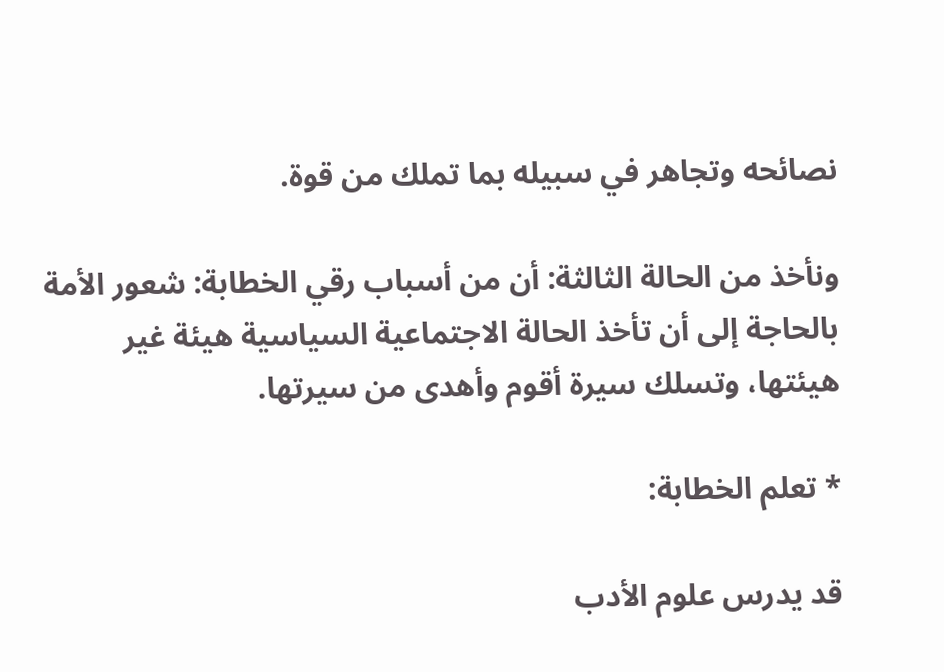نصائحه وتجاهر في سبيله بما تملك من قوة.

ونأخذ من الحالة الثالثة: أن من أسباب رقي الخطابة: شعور الأمة بالحاجة إلى أن تأخذ الحالة الاجتماعية السياسية هيئة غير هيئتها، وتسلك سيرة أقوم وأهدى من سيرتها.

* تعلم الخطابة:

قد يدرس علوم الأدب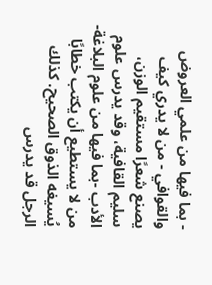- بما فيها من علمي العروض والقوافي - من لا يدري كيف يصنع شعرًا مستقيم الوزن، سليم القافية، وقد يدرس علوم الأدب -بما فيها من علوم البلاغة- من لا يستطيع أن يكتب خطابًا يُسيغه الذوق الصحيح. كذلك الرجل قد يدرس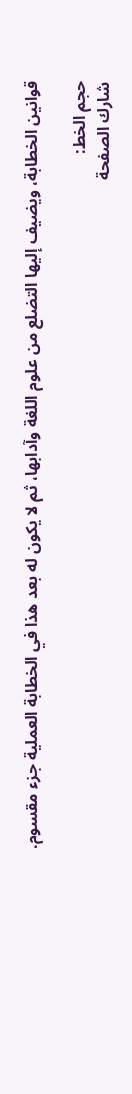قوانين الخطابة، ويضيف إليها التضلع من علوم اللغة وآدابها، ثم لا يكون له بعد هذا في الخطابة العملية جزء مقسوم.

حجم الخط:
شارك الصفحة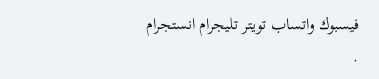فيسبوك واتساب تويتر تليجرام انستجرام
.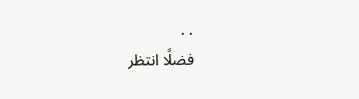. .
فضلًا انتظر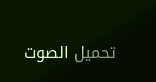تحميل الصوت